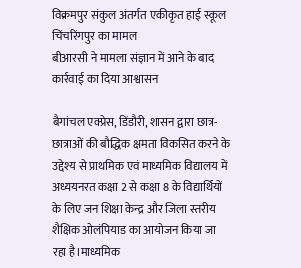विक्रमपुर संकुल अंतर्गत एकीकृत हाई स्कूल चिंचरिंगपुर का मामल
बीआरसी ने मामला संज्ञान में आने के बाद कार्रवाई का दिया आश्वासन

बैगांचल एक्प्रेस, डिंडौरी, शासन द्वारा छात्र-छात्राओं की बौद्धिक क्षमता विकसित करने के उद्देश्य से प्राथमिक एवं माध्यमिक विद्यालय में अध्ययनरत कक्षा 2 से कक्षा 8 के विद्यार्थियों के लिए जन शिक्षा केन्द्र और जिला स्तरीय शैक्षिक ओलंपियाड का आयोजन किया जा रहा है।माध्यमिक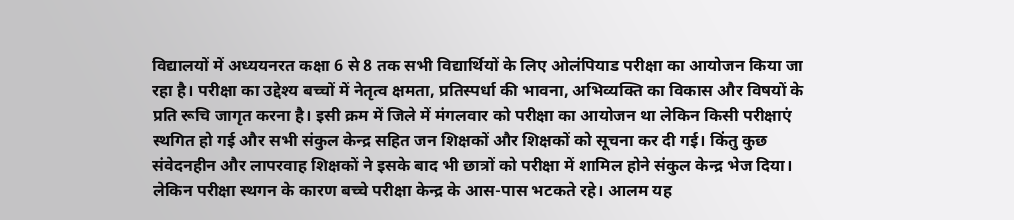विद्यालयों में अध्ययनरत कक्षा 6 से 8 तक सभी विद्यार्थियों के लिए ओलंपियाड परीक्षा का आयोजन किया जा रहा है। परीक्षा का उद्देश्य बच्चों में नेतृत्व क्षमता, प्रतिस्पर्धा की भावना, अभिव्यक्ति का विकास और विषयों के प्रति रूचि जागृत करना है। इसी क्रम में जिले में मंगलवार को परीक्षा का आयोजन था लेकिन किसी परीक्षाएं स्थगित हो गई और सभी संकुल केन्द्र सहित जन शिक्षकों और शिक्षकों को सूचना कर दी गई। किंतु कुछ संवेदनहीन और लापरवाह शिक्षकों ने इसके बाद भी छात्रों को परीक्षा में शामिल होने संकुल केन्द्र भेज दिया। लेकिन परीक्षा स्थगन के कारण बच्चे परीक्षा केन्द्र के आस-पास भटकते रहे। आलम यह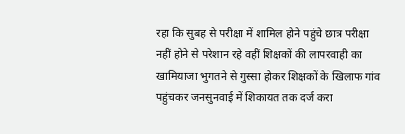रहा कि सुबह से परीक्षा में शामिल होने पहुंचे छात्र परीक्षा नहीं होने से परेशान रहे वहीं शिक्षकों की लापरवाही का खामियाजा भुगतने से गुस्सा होकर शिक्षकों के खिलाफ गांव पहुंचकर जनसुनवाई में शिकायत तक दर्ज करा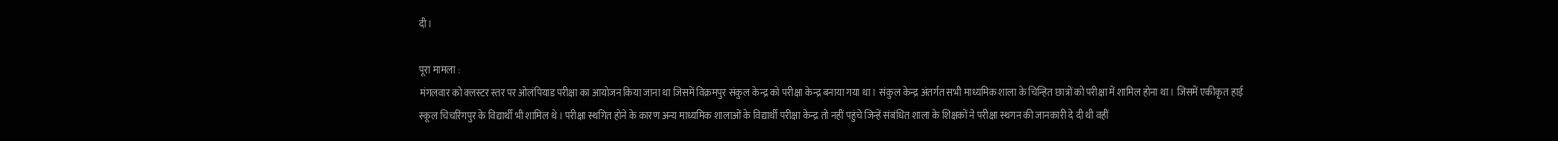दी।

पूरा मामला :
मंगलवार को क्लस्टर स्तर पर ओलंपियाड परीक्षा का आयोजन किया जाना था जिसमें विक्रमपुर संकुल केन्द्र को परीक्षा केन्द्र बनाया गया था। संकुल केन्द्र अंतर्गत सभी माध्यमिक शाला के चिन्हित छात्रों को परीक्षा में शामिल होना था। जिसमें एकीकृत हाई स्कूल चिचरिंगपुर के विद्यार्थी भी शामिल थे। परीक्षा स्थगित होने के कारण अन्य माध्यमिक शालाओं के विद्यार्थी परीक्षा केन्द्र तो नहीं पहुंचे जिन्हें संबंधित शाला के शिक्षकों ने परीक्षा स्थगन की जानकारी दे दी थी वहीं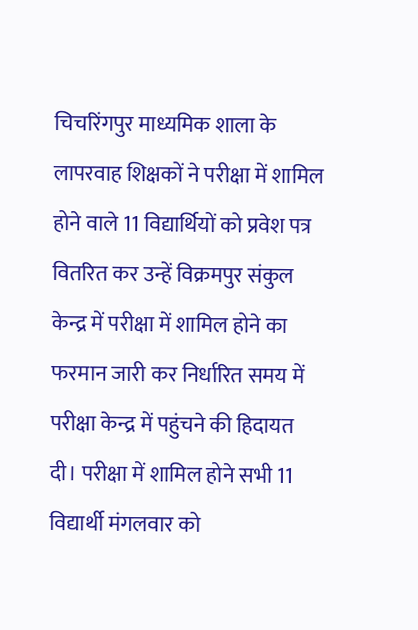चिचरिंगपुर माध्यमिक शाला के लापरवाह शिक्षकों ने परीक्षा में शामिल होने वाले 11 विद्यार्थियों को प्रवेश पत्र वितरित कर उन्हें विक्रमपुर संकुल केन्द्र में परीक्षा में शामिल होने का फरमान जारी कर निर्धारित समय में परीक्षा केन्द्र में पहुंचने की हिदायत दी। परीक्षा में शामिल होने सभी 11 विद्यार्थी मंगलवार को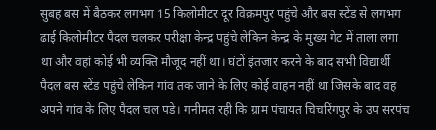सुबह बस में बैठकर लगभग 15 किलोमीटर दूर विक्रमपुर पहुंचे और बस स्टेंड से लगभग ढाई किलोमीटर पैदल चलकर परीक्षा केन्द्र पहुंचे लेकिन केन्द्र के मुख्य गेट में ताला लगा था और वहां कोई भी व्यक्ति मौजूद नहीं था। घंटों इंतजार करने के बाद सभी विद्यार्थी पैदल बस स्टेंड पहुंचे लेकिन गांव तक जाने के लिए कोई वाहन नहीं था जिसके बाद वह अपने गांव के लिए पैदल चल पडे। गनीमत रही कि ग्राम पंचायत चिचरिंगपुर के उप सरपंच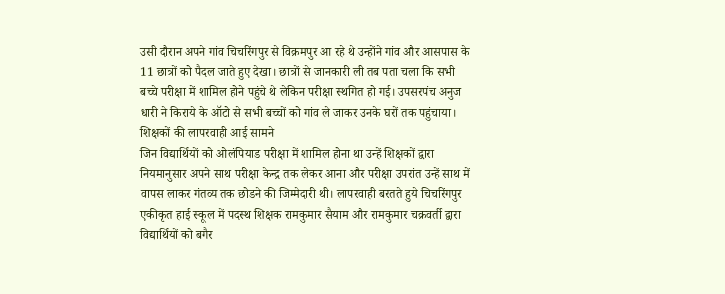उसी दौरान अपने गांव चिचरिंगपुर से विक्रमपुर आ रहे थे उन्होंने गांव और आसपास के 11 छात्रों को पैदल जाते हुए देखा। छात्रों से जानकारी ली तब पता चला कि सभी बच्चे परीक्षा में शामिल होने पहुंचे थे लेकिन परीक्षा स्थगित हो गई। उपसरपंच अनुज धारी ने किराये के ऑटो से सभी बच्चों को गांव ले जाकर उनके घरों तक पहुंचाया।
शिक्षकों की लापरवाही आई सामने
जिन विद्यार्थियों को ओलंपियाड परीक्षा में शामिल होना था उन्हें शिक्षकों द्वारा नियमानुसार अपने साथ परीक्षा केन्द्र तक लेकर आना और परीक्षा उपरांत उन्हें साथ में वापस लाकर गंतव्य तक छोडने की जिम्मेदारी थी। लापरवाही बरतते हुये चिचरिंगपुर एकीकृत हाई स्कूल में पदस्थ शिक्षक रामकुमार सैयाम और रामकुमार चक्रवर्ती द्वारा विद्यार्थियों को बगैर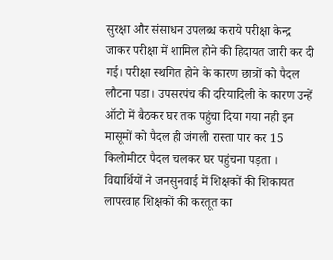सुरक्षा और संसाधन उपलब्ध कराये परीक्षा केन्द्र जाकर परीक्षा में शामिल होने की हिदायत जारी कर दी गई। परीक्षा स्थगित होने के कारण छात्रों को पैदल लौटना पडा। उपसरपंच की दरियादिली के कारण उन्हें ऑटो में बैठकर घर तक पहुंचा दिया गया नही इन मासूमों को पैदल ही जंगली रास्ता पार कर 15 किलोमीटर पैदल चलकर घर पहुंचना पड़ता ।
विद्यार्थियों ने जनसुनवाई में शिक्षकों की शिकायत
लापरवाह शिक्षकों की करतूत का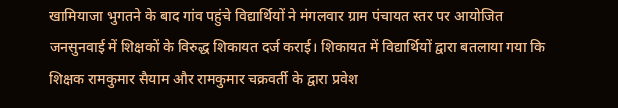खामियाजा भुगतने के बाद गांव पहुंचे विद्यार्थियों ने मंगलवार ग्राम पंचायत स्तर पर आयोजित जनसुनवाई में शिक्षकों के विरुद्ध शिकायत दर्ज कराई। शिकायत में विद्यार्थियों द्वारा बतलाया गया कि शिक्षक रामकुमार सैयाम और रामकुमार चक्रवर्ती के द्वारा प्रवेश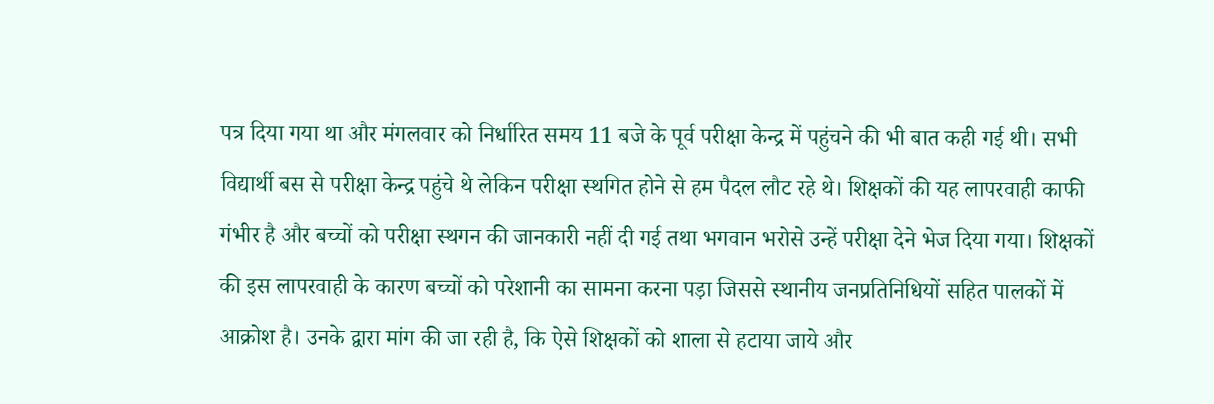पत्र दिया गया था और मंगलवार को निर्धारित समय 11 बजे के पूर्व परीक्षा केन्द्र में पहुंचने की भी बात कही गई थी। सभी विद्यार्थी बस से परीक्षा केन्द्र पहुंचे थे लेकिन परीक्षा स्थगित होने से हम पैदल लौट रहे थे। शिक्षकों की यह लापरवाही काफी गंभीर है और बच्चों को परीक्षा स्थगन की जानकारी नहीं दी गई तथा भगवान भरोसे उन्हें परीक्षा देने भेज दिया गया। शिक्षकों की इस लापरवाही के कारण बच्चों को परेशानी का सामना करना पड़ा जिससे स्थानीय जनप्रतिनिधियों सहित पालकों में आक्रोश है। उनके द्वारा मांग की जा रही है, कि ऐसे शिक्षकों को शाला से हटाया जाये और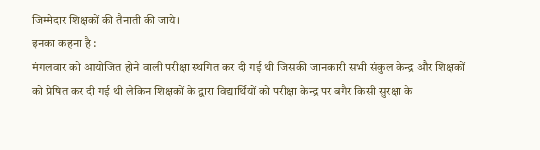जिम्मेदार शिक्षकों की तैनाती की जाये।
इनका कहना है :
मंगलवार को आयोजित होने वाली परीक्षा स्थगित कर दी गई थी जिसकी जानकारी सभी संकुल केन्द्र और शिक्षकों को प्रेषित कर दी गई थी लेकिन शिक्षकों के द्वारा विद्यार्थियों को परीक्षा केन्द्र पर बगैर किसी सुरक्षा के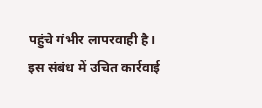पहुंचे गंभीर लापरवाही है। इस संबंध में उचित कार्रवाई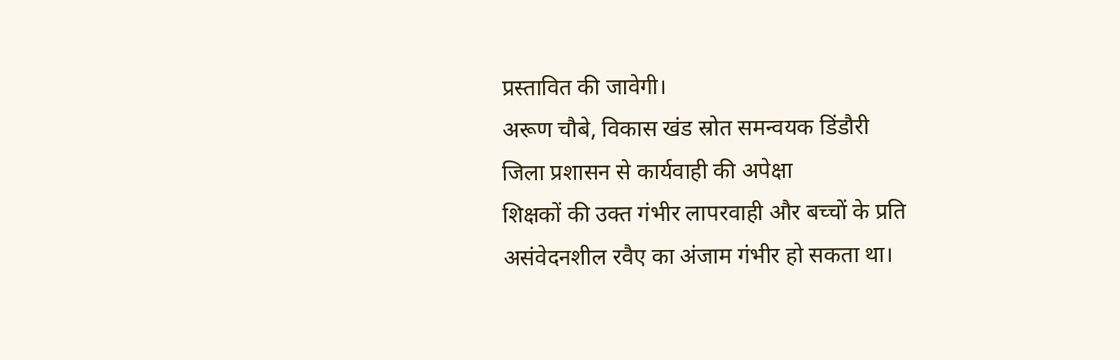प्रस्तावित की जावेगी।
अरूण चौबे, विकास खंड स्रोत समन्वयक डिंडौरी
जिला प्रशासन से कार्यवाही की अपेक्षा
शिक्षकों की उक्त गंभीर लापरवाही और बच्चों के प्रति असंवेदनशील रवैए का अंजाम गंभीर हो सकता था।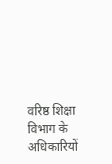वरिष्ठ शिक्षा विभाग के अधिकारियों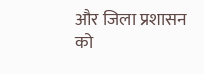और जिला प्रशासन को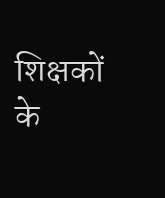शिक्षकों के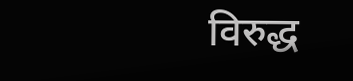विरुद्ध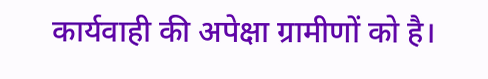कार्यवाही की अपेक्षा ग्रामीणों को है।